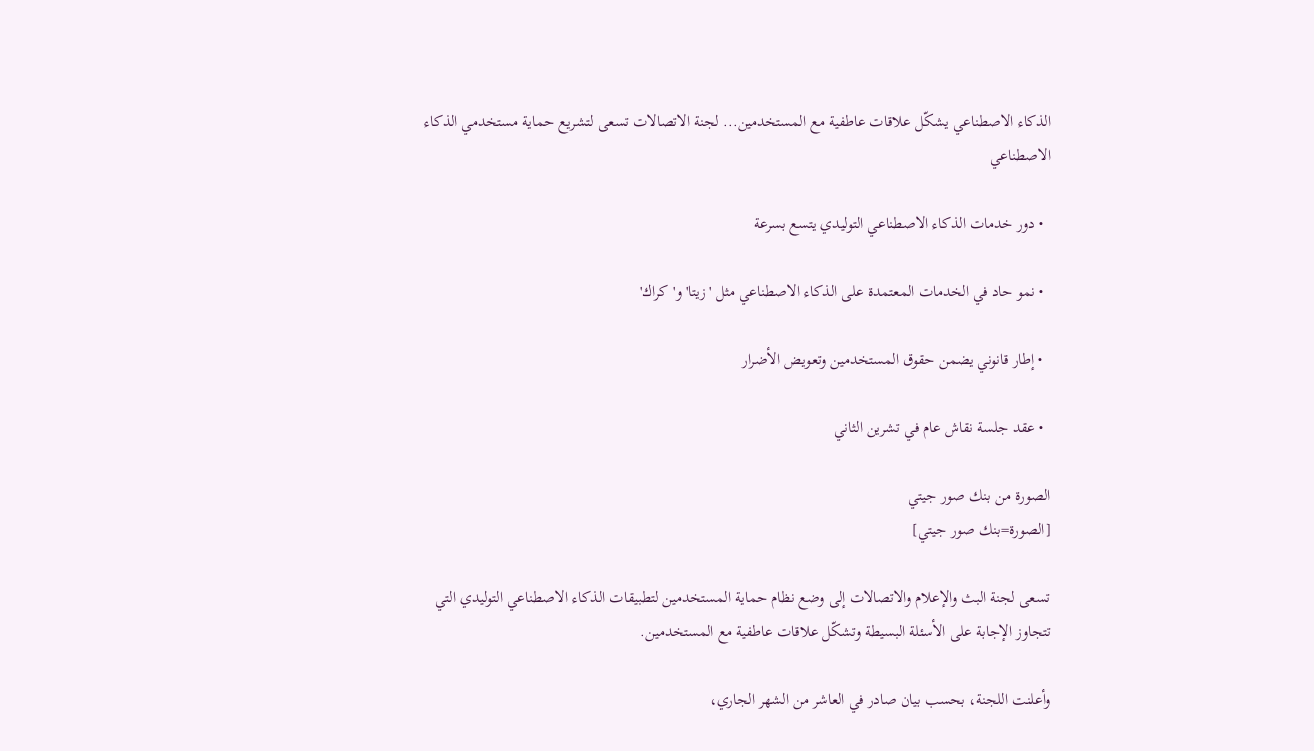الذكاء الاصطناعي يشكّل علاقات عاطفية مع المستخدمين... لجنة الاتصالات تسعى لتشريع حماية مستخدمي الذكاء الاصطناعي

  • دور خدمات الذكاء الاصطناعي التوليدي يتسع بسرعة

  • نمو حاد في الخدمات المعتمدة على الذكاء الاصطناعي مثل 'زيتا' و'كراك'

  • إطار قانوني يضمن حقوق المستخدمين وتعويض الأضرار

  • عقد جلسة نقاش عام في تشرين الثاني

الصورة من بنك صور جيتي
[الصورة=بنك صور جيتي]

تسعى لجنة البث والإعلام والاتصالات إلى وضع نظام حماية المستخدمين لتطبيقات الذكاء الاصطناعي التوليدي التي تتجاوز الإجابة على الأسئلة البسيطة وتشكّل علاقات عاطفية مع المستخدمين.

وأعلنت اللجنة، بحسب بيان صادر في العاشر من الشهر الجاري،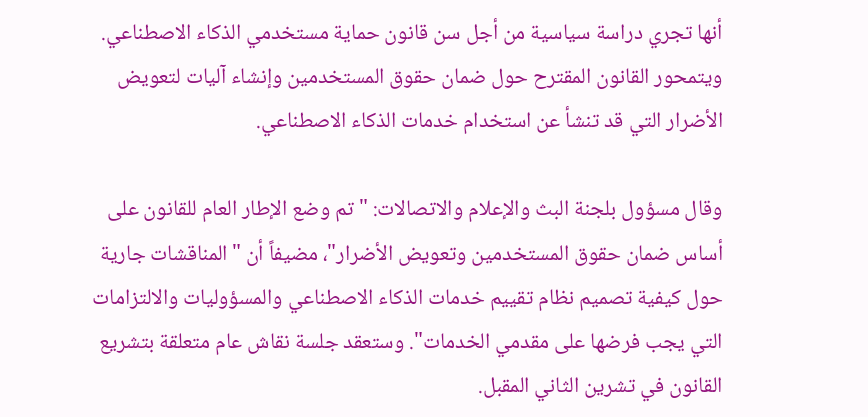أنها تجري دراسة سياسية من أجل سن قانون حماية مستخدمي الذكاء الاصطناعي. ويتمحور القانون المقترح حول ضمان حقوق المستخدمين وإنشاء آليات لتعويض الأضرار التي قد تنشأ عن استخدام خدمات الذكاء الاصطناعي.

وقال مسؤول بلجنة البث والإعلام والاتصالات: "تم وضع الإطار العام للقانون على أساس ضمان حقوق المستخدمين وتعويض الأضرار"، مضيفاً أن "المناقشات جارية حول كيفية تصميم نظام تقييم خدمات الذكاء الاصطناعي والمسؤوليات والالتزامات التي يجب فرضها على مقدمي الخدمات". وستعقد جلسة نقاش عام متعلقة بتشريع القانون في تشرين الثاني المقبل.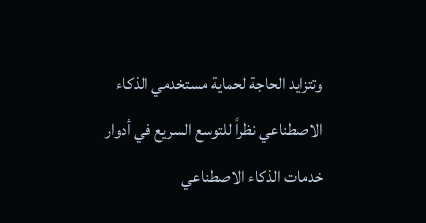وتتزايد الحاجة لحماية مستخدمي الذكاء الاصطناعي نظراً للتوسع السريع في أدوار خدمات الذكاء الاصطناعي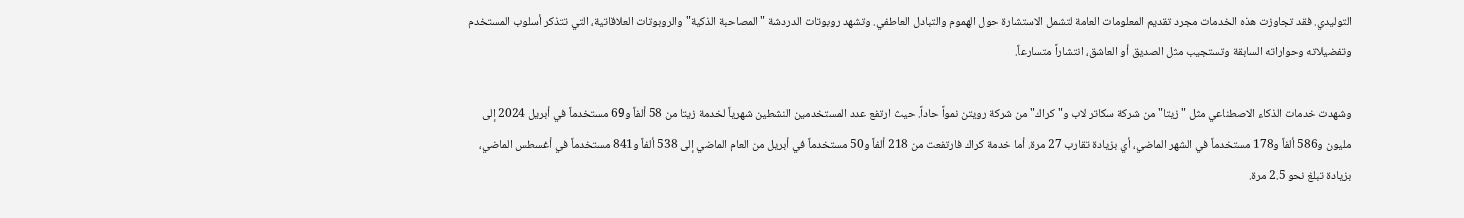التوليدي. فقد تجاوزت هذه الخدمات مجرد تقديم المعلومات العامة لتشمل الاستشارة حول الهموم والتبادل العاطفي. وتشهد روبوتات الدردشة "المصاحبة الذكية" والروبوتات العلاقاتية، التي تتذكر أسلوب المستخدم وتفضيلاته وحواراته السابقة وتستجيب مثل الصديق أو العاشق، انتشاراً متسارعاً.

وشهدت خدمات الذكاء الاصطناعي مثل "زيتا" من شركة سكاتر لاب و"كراك" من شركة رويتن نمواً حاداً. حيث ارتفع عدد المستخدمين النشطين شهرياً لخدمة زيتا من 58 ألفاً و69 مستخدماً في أبريل 2024 إلى مليون و586 ألفاً و178 مستخدماً في الشهر الماضي، أي بزيادة تقارب 27 مرة. أما خدمة كراك فارتفعت من 218 ألفاً و50 مستخدماً في أبريل من العام الماضي إلى 538 ألفاً و841 مستخدماً في أغسطس الماضي، بزيادة تبلغ نحو 2.5 مرة.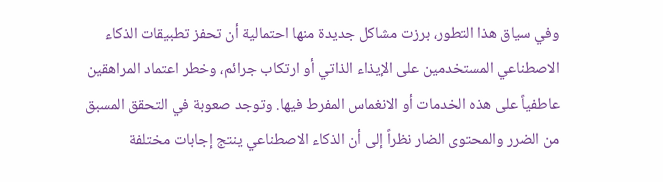وفي سياق هذا التطور، برزت مشاكل جديدة منها احتمالية أن تحفز تطبيقات الذكاء الاصطناعي المستخدمين على الإيذاء الذاتي أو ارتكاب جرائم، وخطر اعتماد المراهقين عاطفياً على هذه الخدمات أو الانغماس المفرط فيها. وتوجد صعوبة في التحقق المسبق من الضرر والمحتوى الضار نظراً إلى أن الذكاء الاصطناعي ينتج إجابات مختلفة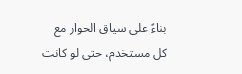بناءً على سياق الحوار مع كل مستخدم، حتى لو كانت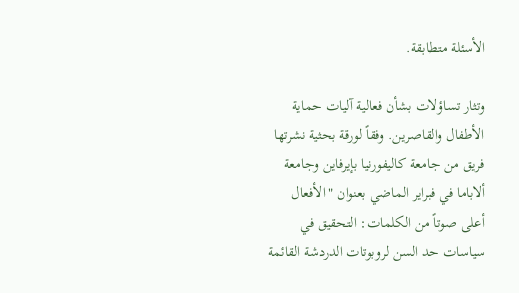الأسئلة متطابقة.

وتثار تساؤلات بشأن فعالية آليات حماية الأطفال والقاصرين. وفقاً لورقة بحثية نشرتها فريق من جامعة كاليفورنيا بإيرفاين وجامعة ألاباما في فبراير الماضي بعنوان "الأفعال أعلى صوتاً من الكلمات: التحقيق في سياسات حد السن لروبوتات الدردشة القائمة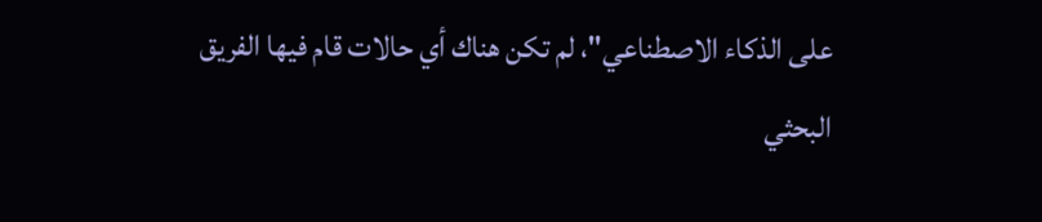على الذكاء الاصطناعي"، لم تكن هناك أي حالات قام فيها الفريق البحثي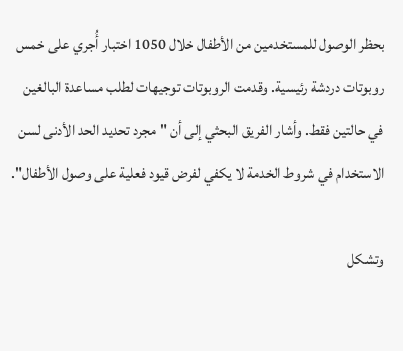بحظر الوصول للمستخدمين من الأطفال خلال 1050 اختبار أُجري على خمس روبوتات دردشة رئيسية. وقدمت الروبوتات توجيهات لطلب مساعدة البالغين في حالتين فقط. وأشار الفريق البحثي إلى أن "مجرد تحديد الحد الأدنى لسن الاستخدام في شروط الخدمة لا يكفي لفرض قيود فعلية على وصول الأطفال".

وتشكل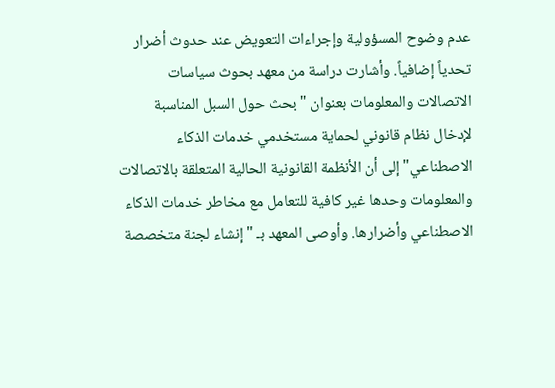عدم وضوح المسؤولية وإجراءات التعويض عند حدوث أضرار تحدياً إضافياً. وأشارت دراسة من معهد بحوث سياسات الاتصالات والمعلومات بعنوان "بحث حول السبل المناسبة لإدخال نظام قانوني لحماية مستخدمي خدمات الذكاء الاصطناعي" إلى أن الأنظمة القانونية الحالية المتعلقة بالاتصالات والمعلومات وحدها غير كافية للتعامل مع مخاطر خدمات الذكاء الاصطناعي وأضرارها. وأوصى المعهد بـ "إنشاء لجنة متخصصة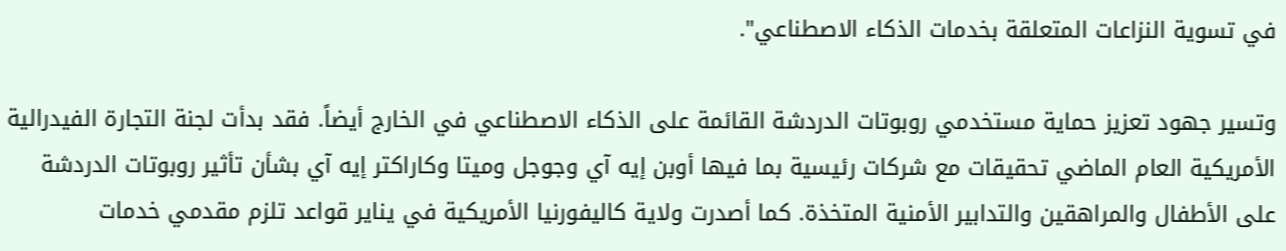في تسوية النزاعات المتعلقة بخدمات الذكاء الاصطناعي".

وتسير جهود تعزيز حماية مستخدمي روبوتات الدردشة القائمة على الذكاء الاصطناعي في الخارج أيضاً. فقد بدأت لجنة التجارة الفيدرالية الأمريكية العام الماضي تحقيقات مع شركات رئيسية بما فيها أوبن إيه آي وجوجل وميتا وكاراكتر إيه آي بشأن تأثير روبوتات الدردشة على الأطفال والمراهقين والتدابير الأمنية المتخذة. كما أصدرت ولاية كاليفورنيا الأمريكية في يناير قواعد تلزم مقدمي خدمات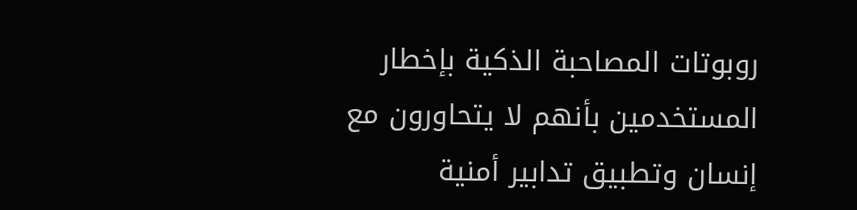روبوتات المصاحبة الذكية بإخطار المستخدمين بأنهم لا يتحاورون مع إنسان وتطبيق تدابير أمنية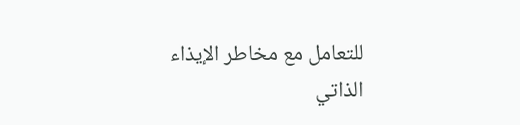للتعامل مع مخاطر الإيذاء الذاتي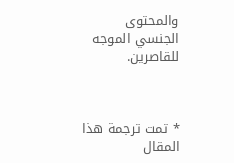والمحتوى الجنسي الموجه للقاصرين.



* تمت ترجمة هذا المقال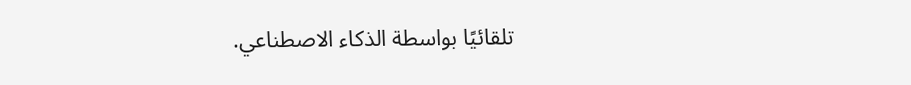تلقائيًا بواسطة الذكاء الاصطناعي.